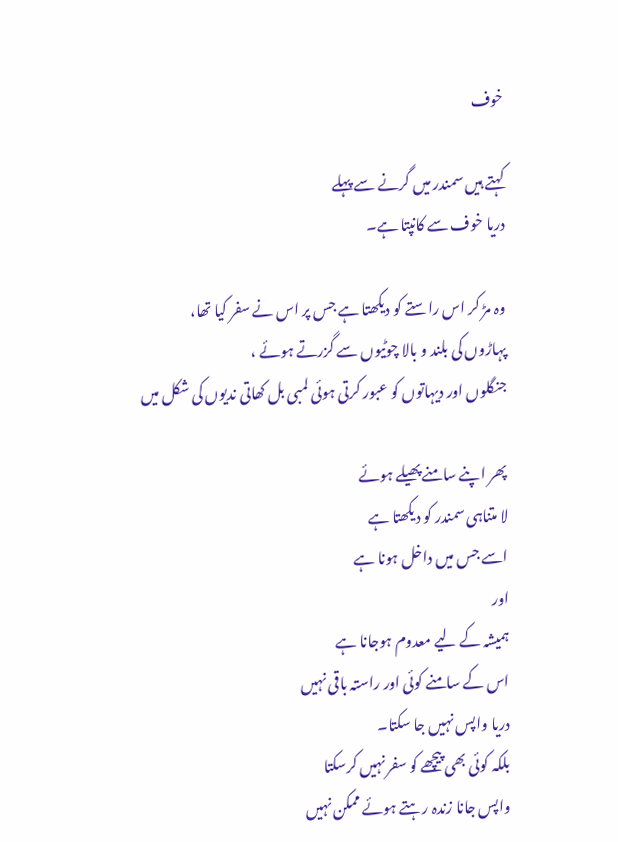خوف

کہتے ہیں سمندر میں گرنے سے پہلے
دریا خوف سے کانپتا ہے۔

وہ مڑ کر اس راستے کو دیکھتا ہے جس پر اس نے سفر کیا تھا،
پہاڑوں کی بلند و بالا چوٹیوں سے گزرتے ہوئے ،
جنگلوں اور دیہاتوں کو عبور کرتی ہوئی لمبی بل کھاتی ندیوں کی شکل میں

پھر اپنے سامنے پھیلے ہوئے
لا متناہی سمندر کو دیکھتا ہے
اسے جس میں داخل ہونا ہے
اور
ہمیشہ کے لیے معدوم ہوجانا ہے
اس کے سامنے کوئی اور راستہ باقی نہیں
دریا واپس نہیں جا سکتا۔
بلکہ کوئی بھی پیچھے کو سفر نہیں کرسکتا
واپس جانا زندہ رہتے ہوئے ممکن نہیں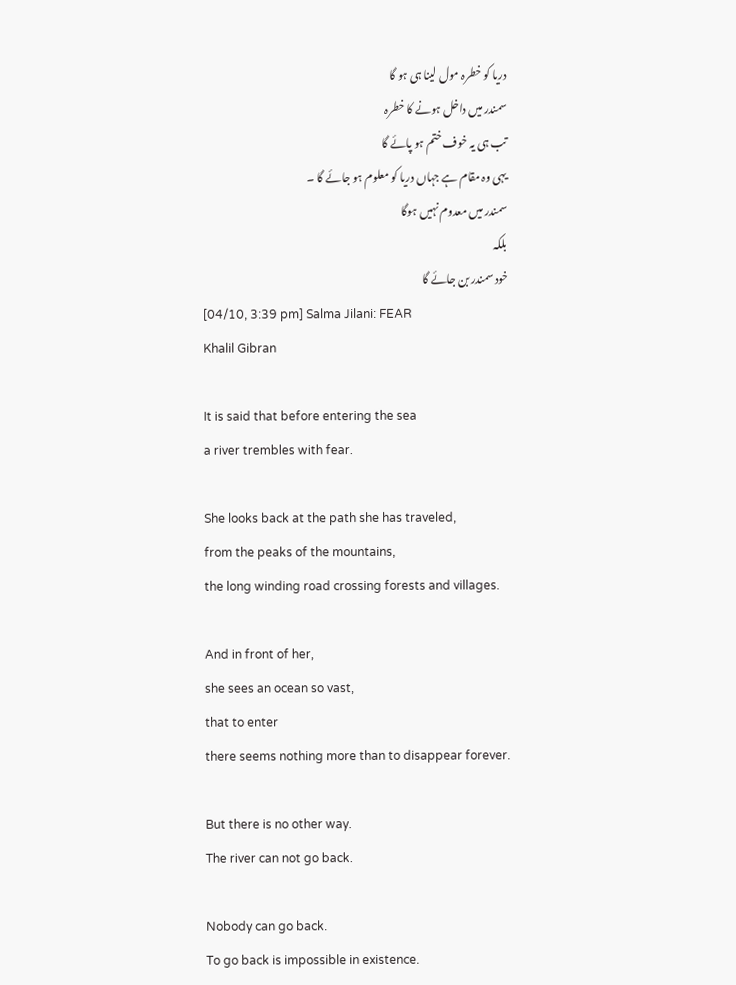دریا کو خطرہ مول لینا ہی ہو گا
سمندر میں داخل ہونے کا خطرہ
تب ہی یہ خوف ختم ہو پائے گا
یہی وہ مقام ہے جہاں دریا کو معلوم ہو جائے گا ۔
سمندر میں معدوم نہیں ہوگا
بلکہ
خود سمندر بن جائے گا
[04/10, 3:39 pm] Salma Jilani: FEAR
Khalil Gibran

It is said that before entering the sea
a river trembles with fear.

She looks back at the path she has traveled,
from the peaks of the mountains,
the long winding road crossing forests and villages.

And in front of her,
she sees an ocean so vast,
that to enter
there seems nothing more than to disappear forever.

But there is no other way.
The river can not go back.

Nobody can go back.
To go back is impossible in existence.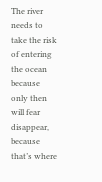The river needs to take the risk
of entering the ocean
because only then will fear disappear,
because that’s where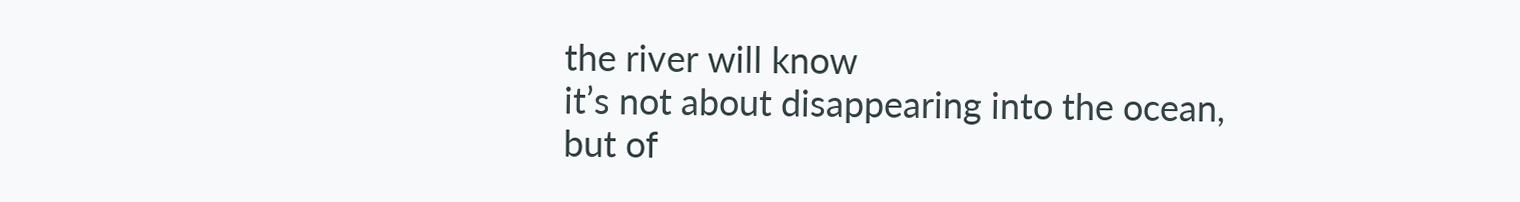the river will know
it’s not about disappearing into the ocean,
but of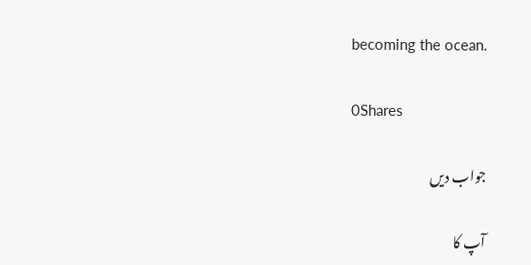becoming the ocean.

0Shares

جواب دیں

آپ کا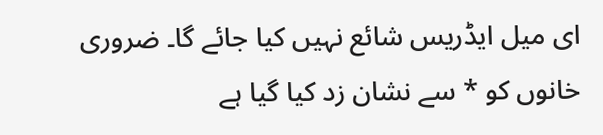ای میل ایڈریس شائع نہیں کیا جائے گا۔ ضروری خانوں کو * سے نشان زد کیا گیا ہے